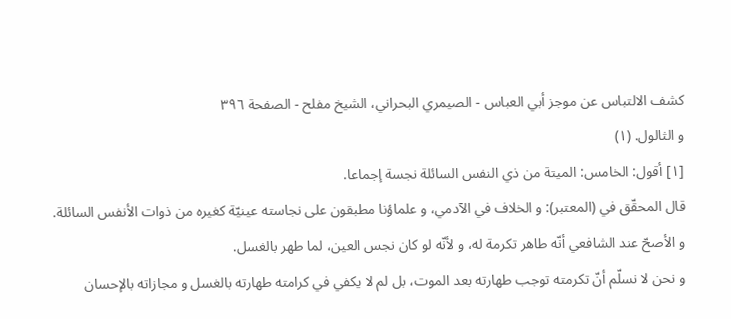كشف الالتباس عن موجز أبي العباس - الصيمري البحراني، الشيخ مفلح - الصفحة ٣٩٦
و الثالول. (١)
[١] أقول: الخامس: الميتة من ذي النفس السائلة نجسة إجماعا.
قال المحقّق في (المعتبر): و الخلاف في الآدمي، و علماؤنا مطبقون على نجاسته عينيّة كغيره من ذوات الأنفس السائلة.
و الأصحّ عند الشافعي أنّه طاهر تكرمة له، و لأنّه لو كان نجس العين، لما طهر بالغسل.
و نحن لا نسلّم أنّ تكرمته توجب طهارته بعد الموت، بل لم لا يكفي في كرامته طهارته بالغسل و مجازاته بالإحسان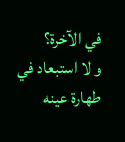في الآخرة؟
و لا استبعاد في طهارة عينه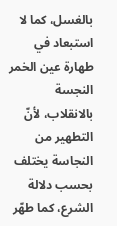بالغسل، كما لا استبعاد في طهارة عين الخمر النجسة بالانقلاب، لأنّ التطهير من النجاسة يختلف بحسب دلالة الشرع، كما طهّر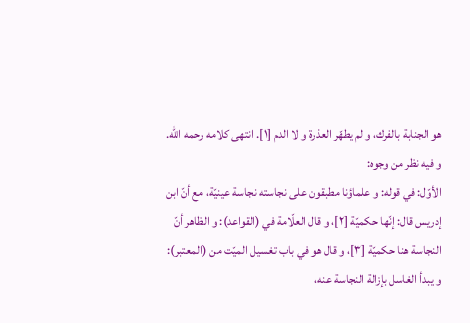هو الجنابة بالفرك، و لم يطهّر العذرة و لا الدم [١]. انتهى كلامه رحمه اللّه.
و فيه نظر من وجوه:
الأوّل: في قوله: و علماؤنا مطبقون على نجاسته نجاسة عينيّة، مع أنّ ابن إدريس قال: إنّها حكميّة [٢]، و قال العلّامة في (القواعد): و الظاهر أنّ النجاسة هنا حكميّة [٣]، و قال هو في باب تغسيل الميّت من (المعتبر):
و يبدأ الغاسل بإزالة النجاسة عنه،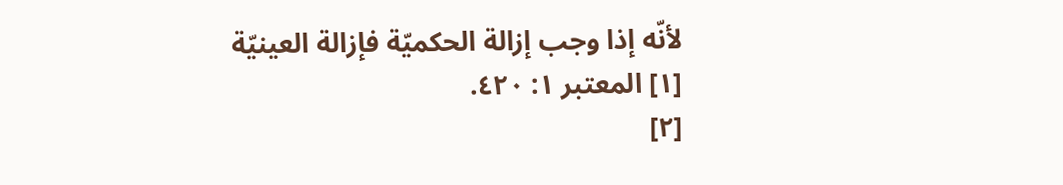لأنّه إذا وجب إزالة الحكميّة فإزالة العينيّة
[١] المعتبر ١: ٤٢٠.
[٢]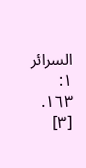السرائر ١: ١٦٣.
[٣]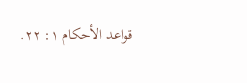قواعد الأحكام ١: ٢٢.